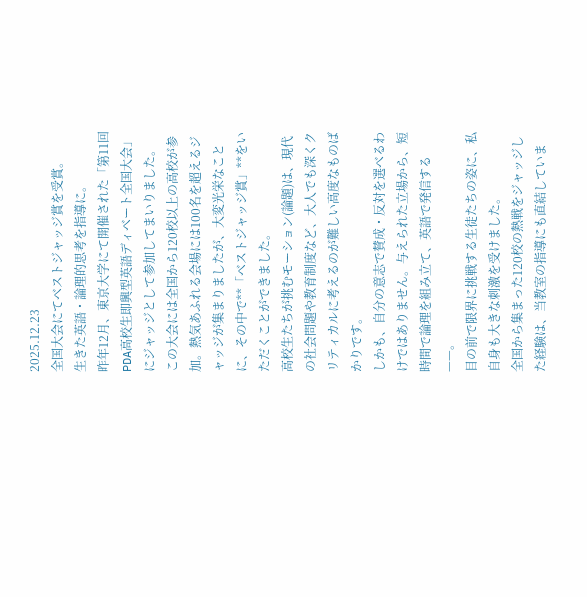2025.12.23
全国大会にてベストジャッジ賞を受賞。
生きた英語・論理的思考を指導に。
昨年12月、東京大学にて開催された「第11回 PDA高校生即興型英語ディベート全国大会」にジャッジとして参加してまいりました。
この大会には全国から120校以上の高校が参加。熱気あふれる会場には100名を超えるジャッジが集まりましたが、大変光栄なことに、その中で**「ベストジャッジ賞」**をいただくことができました。
高校生たちが挑むモーション(論題)は、現代の社会問題や教育制度など、大人でも深くクリティカルに考えるのが難しい高度なものばかりです。
しかも、自分の意志で賛成・反対を選べるわけではありません。与えられた立場から、短時間で論理を組み立て、英語で発信する——。
目の前で限界に挑戦する生徒たちの姿に、私自身も大きな刺激を受けました。
全国から集まった120校の熱戦をジャッジした経験は、当教室の指導にも直結していま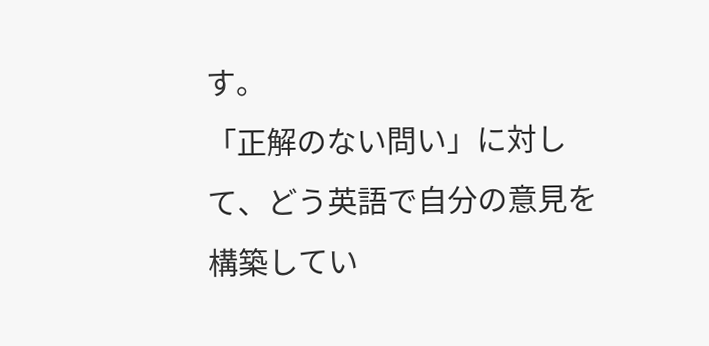す。
「正解のない問い」に対して、どう英語で自分の意見を構築してい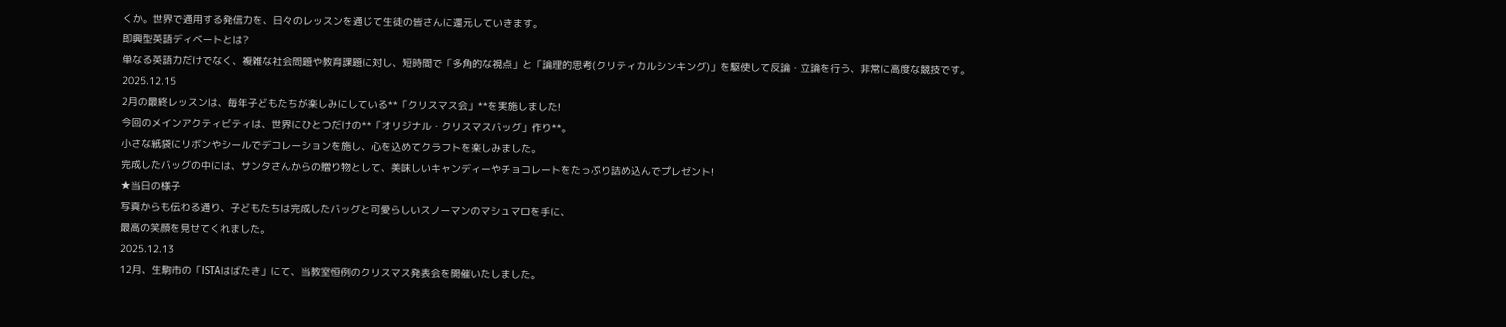くか。世界で通用する発信力を、日々のレッスンを通じて生徒の皆さんに還元していきます。
即興型英語ディベートとは?
単なる英語力だけでなく、複雑な社会問題や教育課題に対し、短時間で「多角的な視点」と「論理的思考(クリティカルシンキング)」を駆使して反論・立論を行う、非常に高度な競技です。
2025.12.15
2月の最終レッスンは、毎年子どもたちが楽しみにしている**「クリスマス会」**を実施しました!
今回のメインアクティビティは、世界にひとつだけの**「オリジナル・クリスマスバッグ」作り**。
小さな紙袋にリボンやシールでデコレーションを施し、心を込めてクラフトを楽しみました。
完成したバッグの中には、サンタさんからの贈り物として、美味しいキャンディーやチョコレートをたっぷり詰め込んでプレゼント!
★当日の様子
写真からも伝わる通り、子どもたちは完成したバッグと可愛らしいスノーマンのマシュマロを手に、
最高の笑顔を見せてくれました。
2025.12.13
12月、生駒市の「ISTAはばたき」にて、当教室恒例のクリスマス発表会を開催いたしました。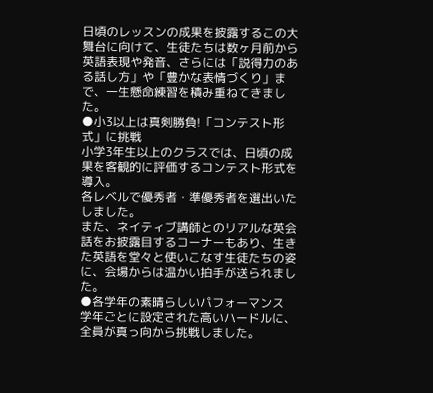日頃のレッスンの成果を披露するこの大舞台に向けて、生徒たちは数ヶ月前から英語表現や発音、さらには「説得力のある話し方」や「豊かな表情づくり」まで、一生懸命練習を積み重ねてきました。
●小3以上は真剣勝負!「コンテスト形式」に挑戦
小学3年生以上のクラスでは、日頃の成果を客観的に評価するコンテスト形式を導入。
各レベルで優秀者・準優秀者を選出いたしました。
また、ネイティブ講師とのリアルな英会話をお披露目するコーナーもあり、生きた英語を堂々と使いこなす生徒たちの姿に、会場からは温かい拍手が送られました。
●各学年の素晴らしいパフォーマンス
学年ごとに設定された高いハードルに、全員が真っ向から挑戦しました。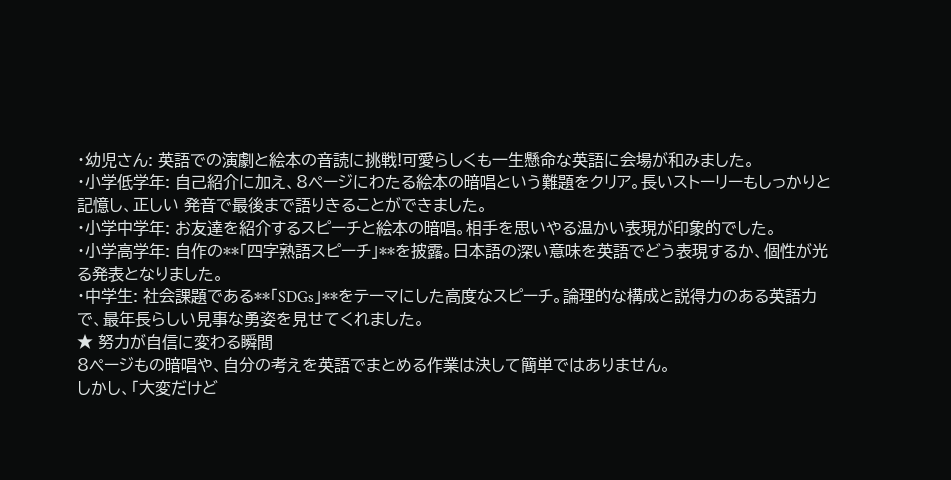・幼児さん: 英語での演劇と絵本の音読に挑戦!可愛らしくも一生懸命な英語に会場が和みました。
・小学低学年: 自己紹介に加え、8ページにわたる絵本の暗唱という難題をクリア。長いストーリーもしっかりと記憶し、正しい 発音で最後まで語りきることができました。
・小学中学年: お友達を紹介するスピーチと絵本の暗唱。相手を思いやる温かい表現が印象的でした。
・小学高学年: 自作の**「四字熟語スピーチ」**を披露。日本語の深い意味を英語でどう表現するか、個性が光る発表となりました。
・中学生: 社会課題である**「SDGs」**をテーマにした高度なスピーチ。論理的な構成と説得力のある英語力で、最年長らしい見事な勇姿を見せてくれました。
★ 努力が自信に変わる瞬間
8ページもの暗唱や、自分の考えを英語でまとめる作業は決して簡単ではありません。
しかし、「大変だけど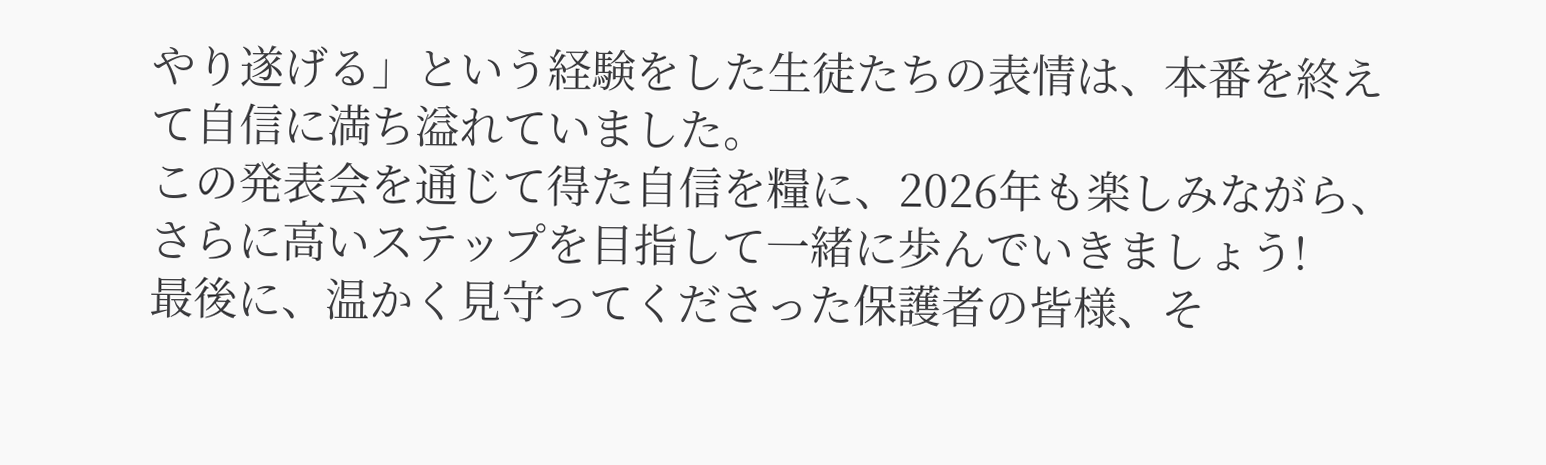やり遂げる」という経験をした生徒たちの表情は、本番を終えて自信に満ち溢れていました。
この発表会を通じて得た自信を糧に、2026年も楽しみながら、さらに高いステップを目指して一緒に歩んでいきましょう!
最後に、温かく見守ってくださった保護者の皆様、そ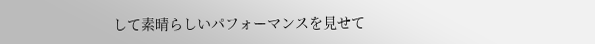して素晴らしいパフォーマンスを見せて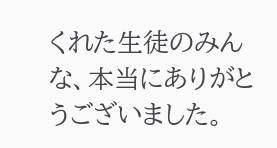くれた生徒のみんな、本当にありがとうございました。